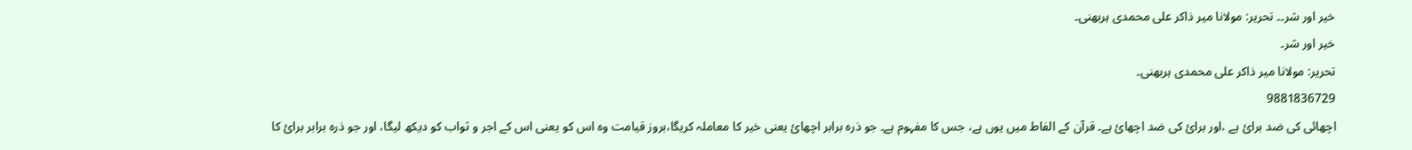خیر اور شر۔۔ تحریر: مولانا میر ذاکر علی محمدی ہربھنی۔
خیر اور شر۔
تحریر: مولانا میر ذاکر علی محمدی ہربھنی۔
9881836729
اچھائی کی ضد برائ ہے ،اور برائ کی ضد اچھائ ہے۔ قرآن کے الفاط میں یوں ہے، جس کا مفہوم ہے۔ جو ذرہ برابر اچھائ یعنی خیر کا معاملہ کریگا،بروز قیامت وہ اس کو یعنی اس کے اجر و ثواب کو دیکھ لیگا، اور جو ذرہ برابر برائ کا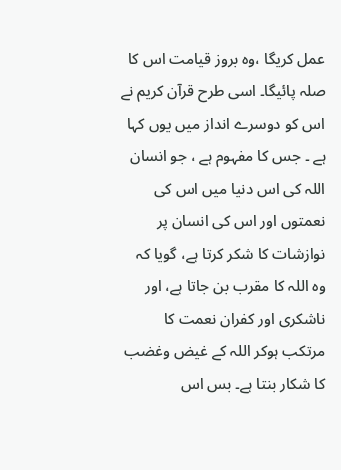عمل کریگا ،وہ بروز قیامت اس کا صلہ پائیگا۔ اسی طرح قرآن کریم نے اس کو دوسرے انداز میں یوں کہا ہے ۔ جس کا مفہوم ہے ، جو انسان اللہ کی اس دنیا میں اس کی نعمتوں اور اس کی انسان پر نوازشات کا شکر کرتا ہے، گویا کہ وہ اللہ کا مقرب بن جاتا ہے، اور ناشکری اور کفران نعمت کا مرتکب ہوکر اللہ کے غیض وغضب کا شکار بنتا ہے۔ بس اس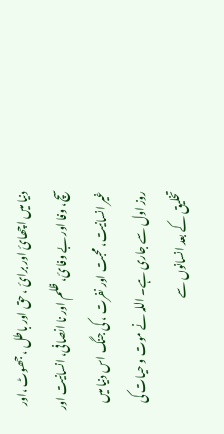دنیا میں اچھائ اور برائ ، حق اور باطل ، جھوٹ ،اور سچ، وفا اور بے وفائ، ظلم اور نا انصافی، انسانیت اور غیر انسانیت، محبت اور نفرت ، کی جنگ اس دنیا میں روز اول سے جاری ہے۔ اللہ نے موت و حیات کی تخلیق کے بعد انسانوں سے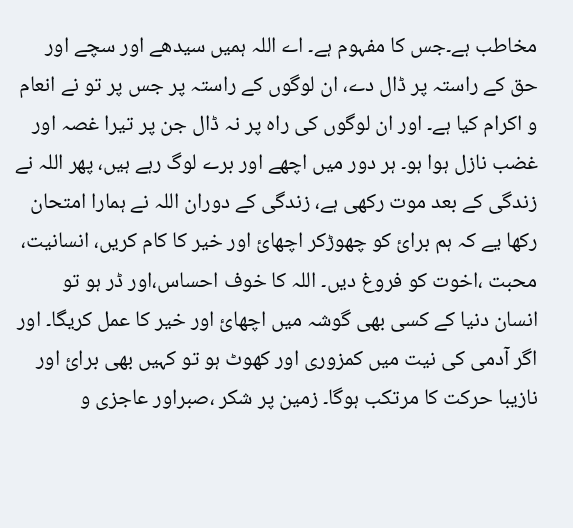مخاطب ہے۔جس کا مفہوم ہے۔ اے اللہ ہمیں سیدھے اور سچے اور حق کے راستہ پر ڈال دے، ان لوگوں کے راستہ پر جس پر تو نے انعام و اکرام کیا ہے۔ اور ان لوگوں کی راہ پر نہ ڈال جن پر تیرا غصہ اور غضب نازل ہوا ہو۔ ہر دور میں اچھے اور برے لوگ رہے ہیں، پھر اللہ نے زندگی کے بعد موت رکھی ہے، زندگی کے دوران اللہ نے ہمارا امتحان رکھا یے کہ ہم برائ کو چھوڑکر اچھائ اور خیر کا کام کریں، انسانیت، محبت ،اخوت کو فروغ دیں۔ اللہ کا خوف احساس،اور ڈر ہو تو انسان دنیا کے کسی بھی گوشہ میں اچھائ اور خیر کا عمل کریگا۔ اور اگر آدمی کی نیت میں کمزوری اور کھوٹ ہو تو کہیں بھی برائ اور نازیبا حرکت کا مرتکب ہوگا۔ زمین پر شکر ،صبراور عاجزی و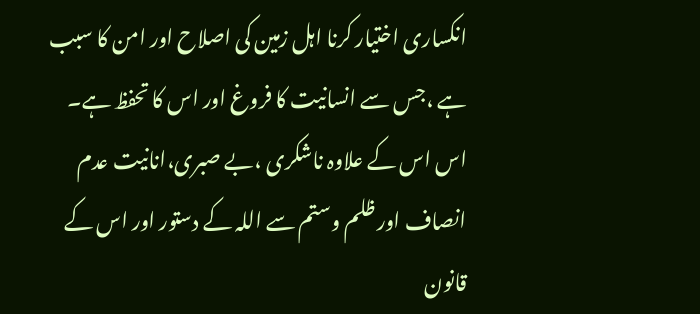انکساری اختیار کرنا اہل زمین کی اصلاح اور امن کا سبب ہے ،جس سے انسانیت کا فروغ اور اس کا تحفظ ہے۔ اس اس کے علاوہ ناشکری ،بے صبری،انانیت عدم انصاف اور ظلم وستم سے اللہ کے دستور اور اس کے قانون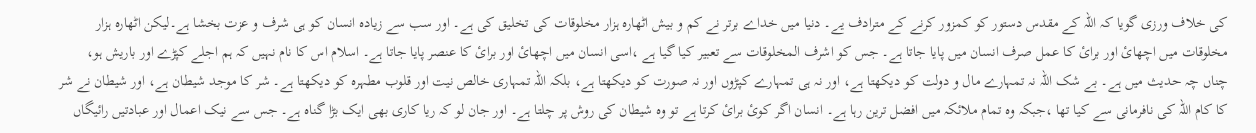کی خلاف ورزی گویا کہ اللہ کے مقدس دستور کو کمزور کرنے کے مترادف یے۔ دنیا میں خداے برتر نے کم و بیش اٹھارہ ہزار مخلوقات کی تخلیق کی ہے۔ اور سب سے زیادہ انسان کو ہی شرف و عزت بخشا ہے۔لیکن اٹھارہ ہزار مخلوقات میں اچھائ اور برائ کا عمل صرف انسان میں پایا جاتا ہے۔ جس کو اشرف المخلوقات سے تعبیر کیا گیا ہے ،اسی انسان میں اچھائ اور برائ کا عنصر پایا جاتا ہے۔ اسلام اس کا نام نہیں کہ ہم اجلے کپڑے اور باریش ہو، چناں چہ حدیث میں ہے۔ بے شک اللہ نہ تمہارے مال و دولت کو دیکھتا ہے، اور نہ ہی تمہارے کپڑوں اور نہ صورت کو دیکھتا ہے، بلکہ اللہ تمہاری خالص نیت اور قلوب مطہرہ کو دیکھتا ہے۔ شر کا موجد شیطان ہے، اور شیطان نے شر کا کام اللہ کی نافرمانی سے کیا تھا ،جبکہ وہ تمام ملائکہ میں افضل ترین رہا ہے۔ انسان اگر کوئ برائ کرتا ہے تو وہ شیطان کی روش پر چلتا ہے۔ اور جان لو کہ ریا کاری بھی ایک بڑا گناہ ہے۔ جس سے نیک اعمال اور عبادتیں رائیگاں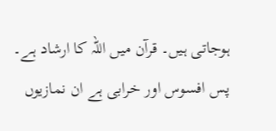ہوجاتی ہیں۔ قرآن میں اللہ کا ارشاد ہے۔ پس افسوس اور خرابی ہے ان نمازیوں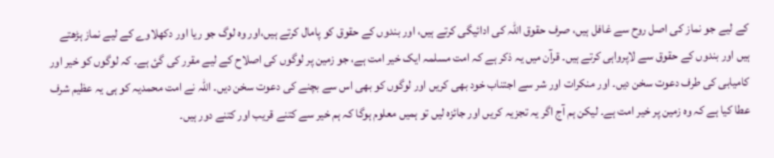کے لیے جو نماز کی اصل روح سے غافل ہیں، صرف حقوق اللہ کی ادائیگی کرتے ہیں، اور بندوں کے حقوق کو پامال کرتے ہیں،اور وہ لوگ جو ریا اور دکھلاوے کے لیے نماز ہڑھتے ہیں اور بندوں کے حقوق سے لاپرواہی کرتے ہیں۔ قرآن میں یہ ذکر ہے کہ امت مسلمہ ایک خیر امت ہے، جو زمین پر لوگوں کی اصلاح کے لیے مقرر کی گئ ہے۔ کہ لوگوں کو خیر اور کامیابی کی طرف دعوت سخن دیں۔ اور منکرات اور شر سے اجتناب خود بھی کریں اور لوگوں کو بھی اس سے بچنے کی دعوت سخن دیں۔ اللہ نے امت محمدیہ کو ہی یہ عظیم شرف عطا کیا ہے کہ وہ زمین پر خیر امت ہے۔ لیکن ہم آج اگر یہ تجزیہ کریں اور جائزہ لیں تو ہمیں معلوم ہوگا کہ ہم خیر سے کتنے قریب اور کتنے دور ہیں۔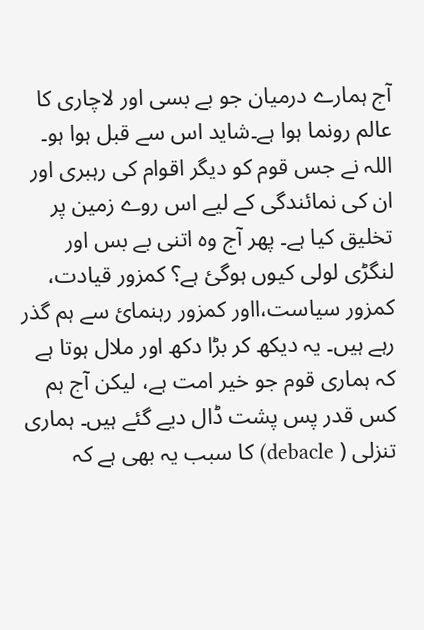آج ہمارے درمیان جو بے بسی اور لاچاری کا عالم رونما ہوا ہے۔شاید اس سے قبل ہوا ہو۔ اللہ نے جس قوم کو دیگر اقوام کی رہبری اور ان کی نمائندگی کے لیے اس روے زمین پر تخلیق کیا ہے۔ پھر آج وہ اتنی بے بس اور لنگڑی لولی کیوں ہوگئ ہے؟ کمزور قیادت، کمزور سیاست،ااور کمزور رہنمائ سے ہم گذر رہے ہیں۔ یہ دیکھ کر بڑا دکھ اور ملال ہوتا ہے کہ ہماری قوم جو خیر امت ہے، لیکن آج ہم کس قدر پس پشت ڈال دیے گئے ہیں۔ ہماری تنزلی ( debacle) کا سبب یہ بھی ہے کہ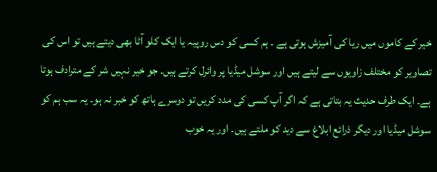خیر کے کاموں میں ریا کی آمیزش ہوتی ہے ۔ ہم کسی کو دس روپیہ یا ایک کلو آٹا بھی دیتے ہیں تو اس کی تصاویر کو مختلف زاویوں سے لیتے ہیں اور سوشل میڈیا پر وائرل کرتے ہیں۔ جو خیر نہیں شر کے مترادف ہوتا ہے۔ ایک طرف حدیث یہ بتاتی ہے کہ اگر آپ کسی کی مدد کریں تو دوسرے ہاتھ کو خبر نہ ہو۔ یہ سب ہم کو سوشل میڈیا اور دیگر ذرائع ابلاغ سے دید کو ملتے ہیں۔ اور یہ خوب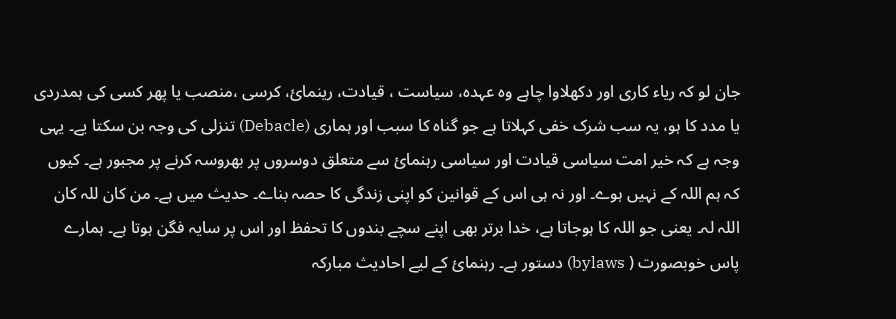جان لو کہ ریاء کاری اور دکھلاوا چاہے وہ عہدہ، سیاست ، قیادت، رینمائ، کرسی ،منصب یا پھر کسی کی ہمدردی یا مدد کا ہو، یہ سب شرک خفی کہلاتا ہے جو گناہ کا سبب اور ہماری (Debacle) تنزلی کی وجہ بن سکتا یے۔ یہی وجہ ہے کہ خیر امت سیاسی قیادت اور سیاسی رہنمائ سے متعلق دوسروں پر بھروسہ کرنے پر مجبور ہے۔ کیوں کہ ہم اللہ کے نہیں ہوے۔ اور نہ ہی اس کے قوانین کو اپنی زندگی کا حصہ بناے۔ حدیث میں ہے۔ من کان للہ کان اللہ لہ۔ یعنی جو اللہ کا ہوجاتا ہے، خدا برتر بھی اپنے سچے بندوں کا تحفظ اور اس پر سایہ فگن ہوتا ہے۔ ہمارے پاس خوبصورت ( bylaws) دستور ہے۔ رہنمائ کے لیے احادیث مبارکہ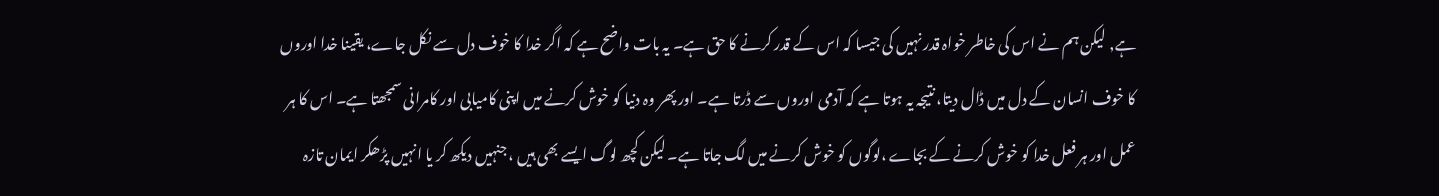ہے, لیکن ہم نے اس کی خاطر خواہ قدر نہیں کی جیسا کہ اس کے قدر کرنے کا حق ہے۔ یہ بات واضح ہے کہ اگر خدا کا خوف دل سے نکل جاے، یقینا خدا اوروں کا خوف انسان کے دل میں ڈال دیتا، نتیجہ یہ ہوتا ہے کہ آدمی اوروں سے ڈرتا ہے۔ اور پھر وہ دنیا کو خوش کرنے میں اپنی کامیابی اور کامرانی سمجھتا ہے۔ اس کا ہر عمل اور ہر فعل خدا کو خوش کرنے کے بجاے ،لوگوں کو خوش کرنے میں لگ جاتا ہے۔ لیکن کچھ لوگ ایسے بھی ہیں ، جنہیں دیکھ کر یا انہیں پڑھکر ایمان تازہ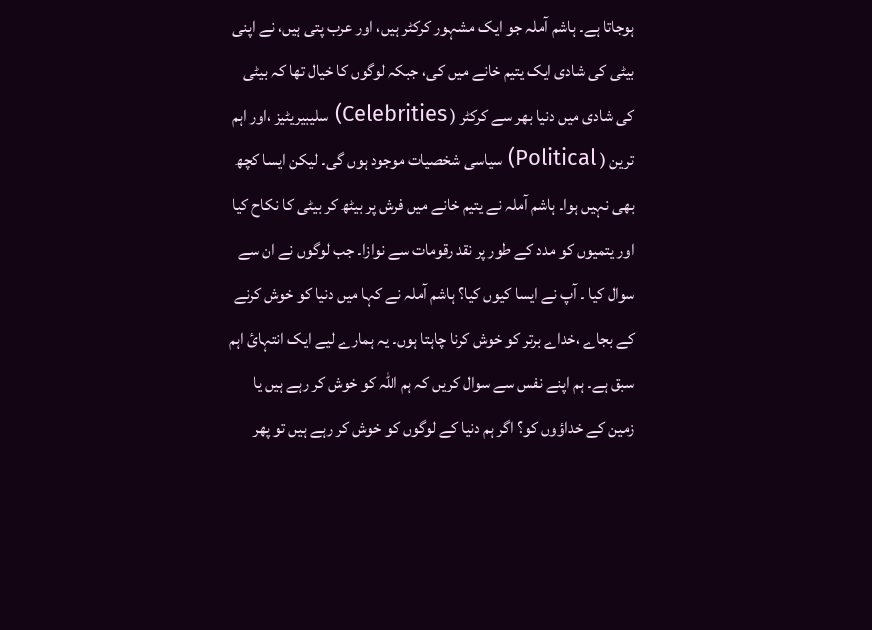ہوجاتا ہے۔ ہاشم آملہ جو ایک مشہور کرکٹر ہیں، اور عرب پتی ہیں، نے اپنی بیٹی کی شادی ایک یتیم خانے میں کی، جبکہ لوگوں کا خیال تھا کہ بیٹی کی شادی میں دنیا بھر سے کرکٹر ( Celebrities) سلیبیریٹیز ،اور اہم ترین ( Political) سیاسی شخصیات موجود ہوں گی۔ لیکن ایسا کچھ بھی نہیں ہوا۔ ہاشم آملہ نے یتیم خانے میں فرش پر بیٹھ کر بیٹی کا نکاح کیا اور یتمیوں کو مدد کے طور پر نقد رقومات سے نوازا۔ جب لوگوں نے ان سے سوال کیا ۔ آپ نے ایسا کیوں کیا؟ ہاشم آملہ نے کہا میں دنیا کو خوش کرنے کے بجاے ،خداے برتر کو خوش کرنا چاہتا ہوں۔ یہ ہمارے لیے ایک انتہائ اہم سبق ہے۔ ہم اپنے نفس سے سوال کریں کہ ہم اللہ کو خوش کر رہے ہیں یا زمین کے خداؤوں کو؟ اگر ہم دنیا کے لوگوں کو خوش کر رہے ہیں تو پھر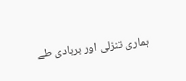ہماری تنزلی اور بربادی طے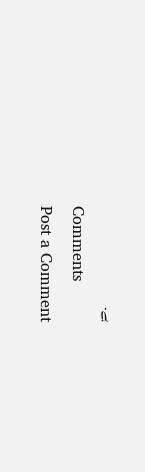ہے۔
Comments
Post a Comment